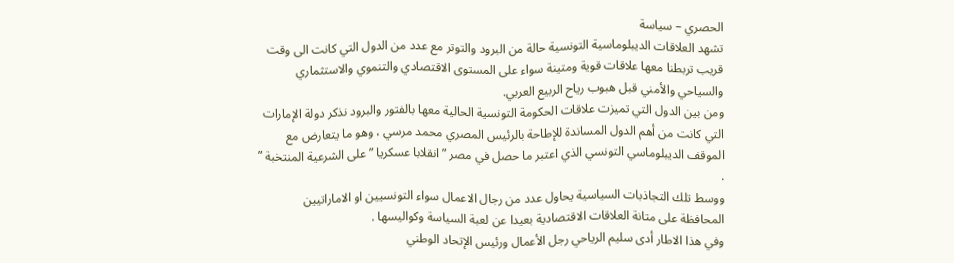الحصري – سياسة
تشهد العلاقات الديبلوماسية التونسية حالة من البرود والتوتر مع عدد من الدول التي كانت الى وقت قريب تربطنا معها علاقات قوية ومتينة سواء على المستوى الاقتصادي والتنموي والاستثماري والسياحي والأمني قبل هبوب رياح الربيع العربي.
ومن بين الدول التي تميزت علاقات الحكومة التونسية الحالية معها بالفتور والبرود نذكر دولة الإمارات التي كانت من أهم الدول المساندة للإطاحة بالرئيس المصري محمد مرسي ، وهو ما يتعارض مع الموقف الديبلوماسي التونسي الذي اعتبر ما حصل في مصر ” انقلابا عسكريا ” على الشرعية المنتخبة ” .
ووسط تلك التجاذبات السياسية يحاول عدد من رجال الاعمال سواء التونسيين او الاماراتيين المحافظة على متانة العلاقات الاقتصادية بعيدا عن لعبة السياسة وكواليسها .
وفي هذا الاطار أدى سليم الرياحي رجل الأعمال ورئيس الإتحاد الوطني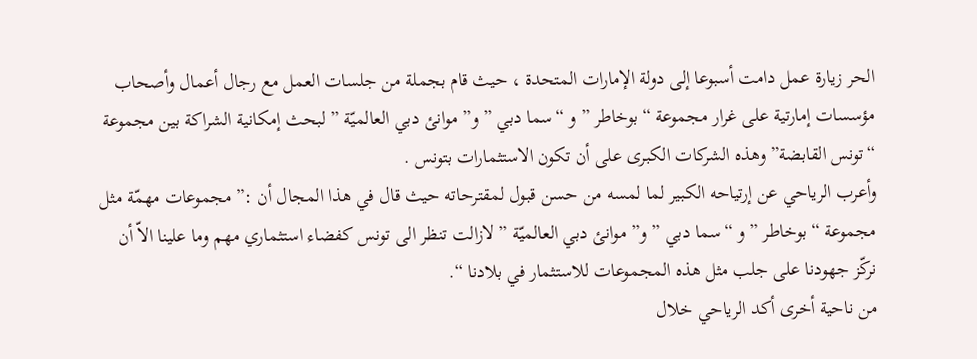الحر زيارة عمل دامت أسبوعا إلى دولة الإمارات المتحدة ، حيث قام بجملة من جلسات العمل مع رجال أعمال وأصحاب مؤسسات إمارتية على غرار مجموعة “بوخاطر ” و “سما دبي ” و” موانئ دبي العالميّة ” لبحث إمكانية الشراكة بين مجموعة “تونس القابضة” وهذه الشركات الكبرى على أن تكون الاستثمارات بتونس .
وأعرب الرياحي عن إرتياحه الكبير لما لمسه من حسن قبول لمقترحاته حيث قال في هذا المجال أن :” مجموعات مهمّة مثل مجموعة “بوخاطر ” و “سما دبي ” و” موانئ دبي العالميّة ” لازالت تنظر الى تونس كفضاء استثماري مهم وما علينا الاّ أن نركّز جهودنا على جلب مثل هذه المجموعات للاستثمار في بلادنا “.
من ناحية أخرى أكد الرياحي خلال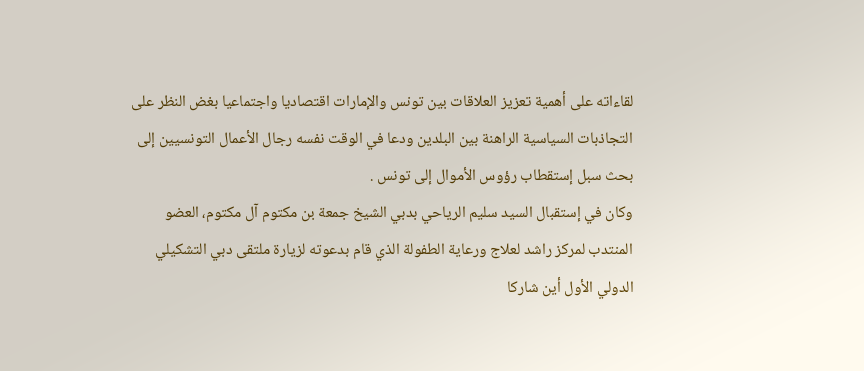لقاءاته على أهمية تعزيز العلاقات بين تونس والإمارات اقتصاديا واجتماعيا بغض النظر على التجاذبات السياسية الراهنة بين البلدين ودعا في الوقت نفسه رجال الأعمال التونسيين إلى بحث سبل إستقطاب رؤوس الأموال إلى تونس .
وكان في إستقبال السيد سليم الرياحي بدبي الشيخ جمعة بن مكتوم آل مكتوم، العضو المنتدب لمركز راشد لعلاج ورعاية الطفولة الذي قام بدعوته لزيارة ملتقى دبي التشكيلي الدولي الأول أين شاركا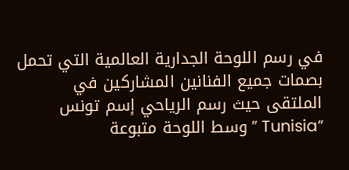في رسم اللوحة الجدارية العالمية التي تحمل بصمات جميع الفنانين المشاركين في الملتقى حيث رسم الرياحي إسم تونس “Tunisia ” وسط اللوحة متبوعة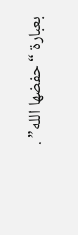بعبارة “حفضها الله” .